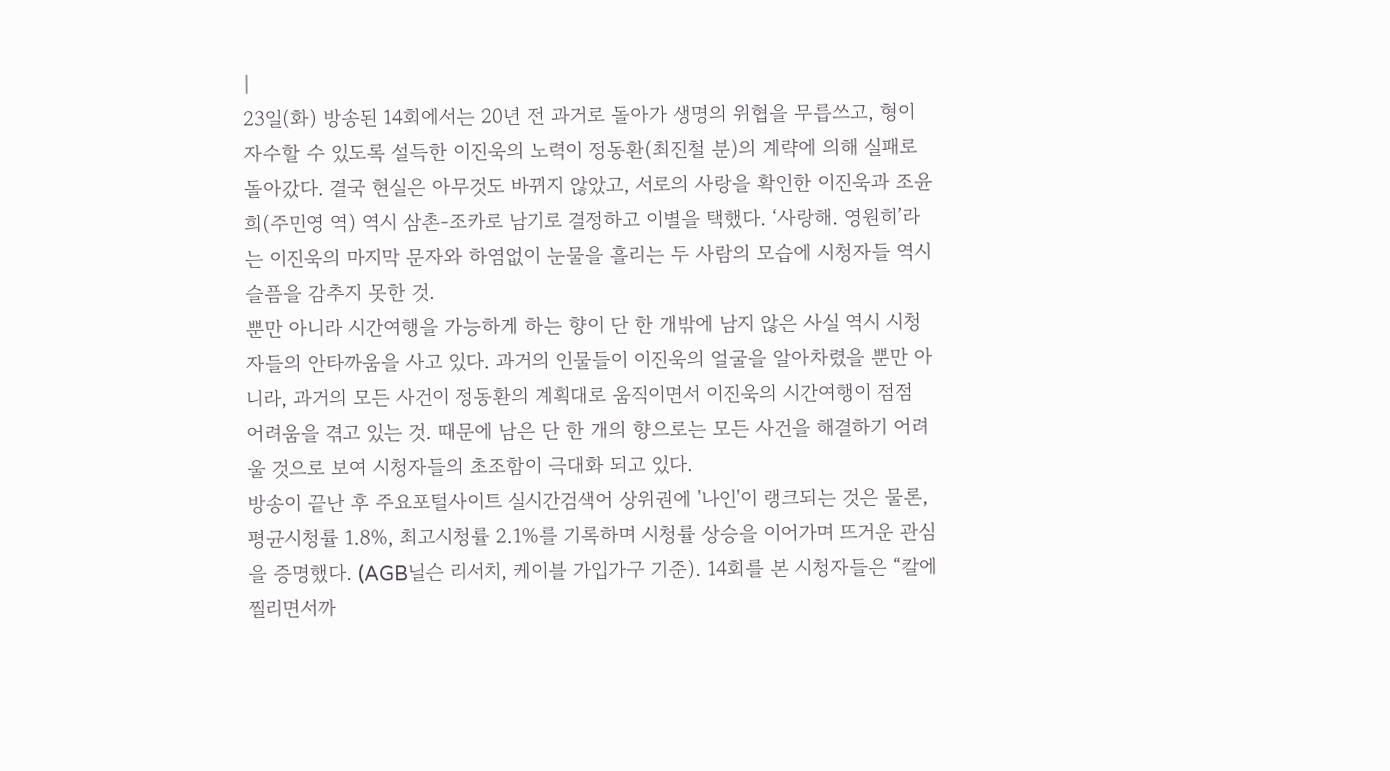|
23일(화) 방송된 14회에서는 20년 전 과거로 돌아가 생명의 위협을 무릅쓰고, 형이 자수할 수 있도록 설득한 이진욱의 노력이 정동환(최진철 분)의 계략에 의해 실패로 돌아갔다. 결국 현실은 아무것도 바뀌지 않았고, 서로의 사랑을 확인한 이진욱과 조윤희(주민영 역) 역시 삼촌-조카로 남기로 결정하고 이별을 택했다. ‘사랑해. 영원히’라는 이진욱의 마지막 문자와 하염없이 눈물을 흘리는 두 사람의 모습에 시청자들 역시 슬픔을 감추지 못한 것.
뿐만 아니라 시간여행을 가능하게 하는 향이 단 한 개밖에 남지 않은 사실 역시 시청자들의 안타까움을 사고 있다. 과거의 인물들이 이진욱의 얼굴을 알아차렸을 뿐만 아니라, 과거의 모든 사건이 정동환의 계획대로 움직이면서 이진욱의 시간여행이 점점 어려움을 겪고 있는 것. 때문에 남은 단 한 개의 향으로는 모든 사건을 해결하기 어려울 것으로 보여 시청자들의 초조함이 극대화 되고 있다.
방송이 끝난 후 주요포털사이트 실시간검색어 상위권에 '나인'이 랭크되는 것은 물론, 평균시청률 1.8%, 최고시청률 2.1%를 기록하며 시청률 상승을 이어가며 뜨거운 관심을 증명했다. (AGB닐슨 리서치, 케이블 가입가구 기준). 14회를 본 시청자들은 “칼에 찔리면서까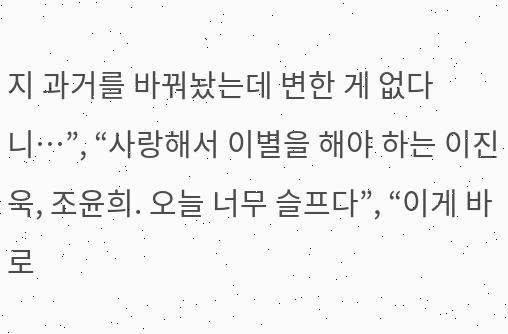지 과거를 바꿔놨는데 변한 게 없다니…”, “사랑해서 이별을 해야 하는 이진욱, 조윤희. 오늘 너무 슬프다”, “이게 바로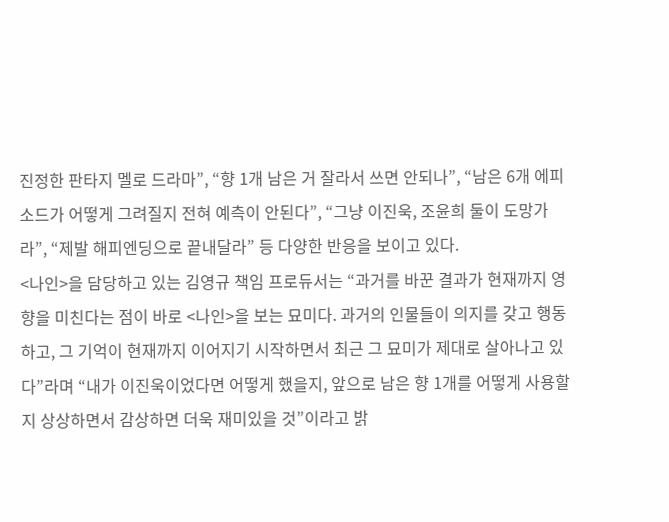진정한 판타지 멜로 드라마”, “향 1개 남은 거 잘라서 쓰면 안되나”, “남은 6개 에피소드가 어떻게 그려질지 전혀 예측이 안된다”, “그냥 이진욱, 조윤희 둘이 도망가라”, “제발 해피엔딩으로 끝내달라” 등 다양한 반응을 보이고 있다.
<나인>을 담당하고 있는 김영규 책임 프로듀서는 “과거를 바꾼 결과가 현재까지 영향을 미친다는 점이 바로 <나인>을 보는 묘미다. 과거의 인물들이 의지를 갖고 행동하고, 그 기억이 현재까지 이어지기 시작하면서 최근 그 묘미가 제대로 살아나고 있다”라며 “내가 이진욱이었다면 어떻게 했을지, 앞으로 남은 향 1개를 어떻게 사용할지 상상하면서 감상하면 더욱 재미있을 것”이라고 밝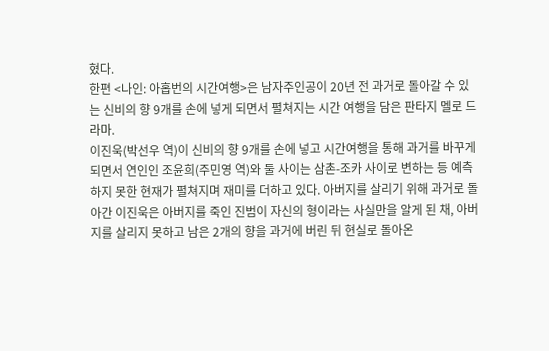혔다.
한편 <나인: 아홉번의 시간여행>은 남자주인공이 20년 전 과거로 돌아갈 수 있는 신비의 향 9개를 손에 넣게 되면서 펼쳐지는 시간 여행을 담은 판타지 멜로 드라마.
이진욱(박선우 역)이 신비의 향 9개를 손에 넣고 시간여행을 통해 과거를 바꾸게 되면서 연인인 조윤희(주민영 역)와 둘 사이는 삼촌-조카 사이로 변하는 등 예측하지 못한 현재가 펼쳐지며 재미를 더하고 있다. 아버지를 살리기 위해 과거로 돌아간 이진욱은 아버지를 죽인 진범이 자신의 형이라는 사실만을 알게 된 채, 아버지를 살리지 못하고 남은 2개의 향을 과거에 버린 뒤 현실로 돌아온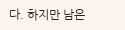다. 하지만 남은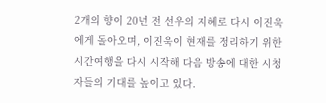2개의 향이 20년 전 선우의 지혜로 다시 이진욱에게 돌아오며, 이진욱이 현재를 정리하기 위한 시간여행을 다시 시작해 다음 방송에 대한 시청자들의 기대를 높이고 있다.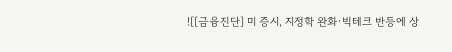![[금융진단] 미 증시, 지정학 완화·빅테크 반등에 상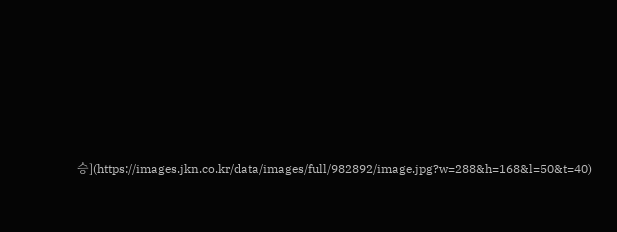승](https://images.jkn.co.kr/data/images/full/982892/image.jpg?w=288&h=168&l=50&t=40)